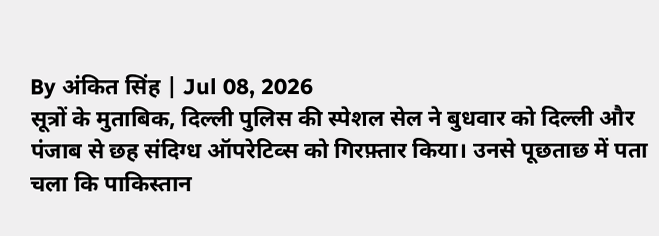By अंकित सिंह | Jul 08, 2026
सूत्रों के मुताबिक, दिल्ली पुलिस की स्पेशल सेल ने बुधवार को दिल्ली और पंजाब से छह संदिग्ध ऑपरेटिव्स को गिरफ़्तार किया। उनसे पूछताछ में पता चला कि पाकिस्तान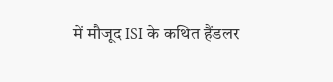में मौजूद ISI के कथित हैंडलर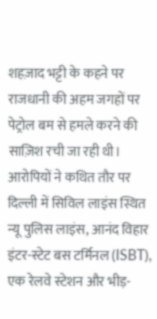शहज़ाद भट्टी के कहने पर राजधानी की अहम जगहों पर पेट्रोल बम से हमले करने की साज़िश रची जा रही थी। आरोपियों ने कथित तौर पर दिल्ली में सिविल लाइंस स्थित न्यू पुलिस लाइंस, आनंद विहार इंटर-स्टेट बस टर्मिनल (ISBT), एक रेलवे स्टेशन और भीड़-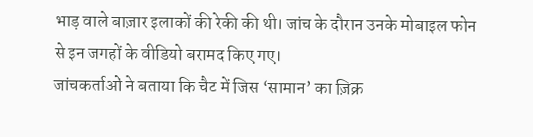भाड़ वाले बाज़ार इलाकों की रेकी की थी। जांच के दौरान उनके मोबाइल फोन से इन जगहों के वीडियो बरामद किए गए।
जांचकर्ताओं ने बताया कि चैट में जिस ‘सामान’ का ज़िक्र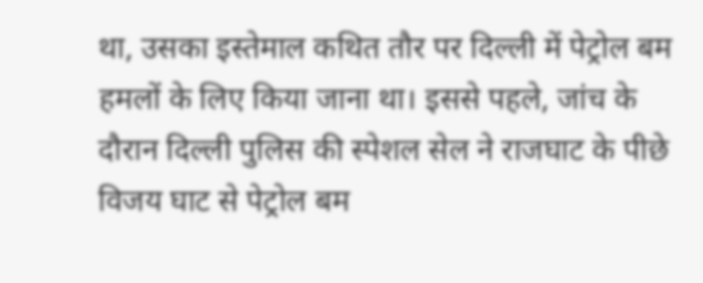था, उसका इस्तेमाल कथित तौर पर दिल्ली में पेट्रोल बम हमलों के लिए किया जाना था। इससे पहले, जांच के दौरान दिल्ली पुलिस की स्पेशल सेल ने राजघाट के पीछे विजय घाट से पेट्रोल बम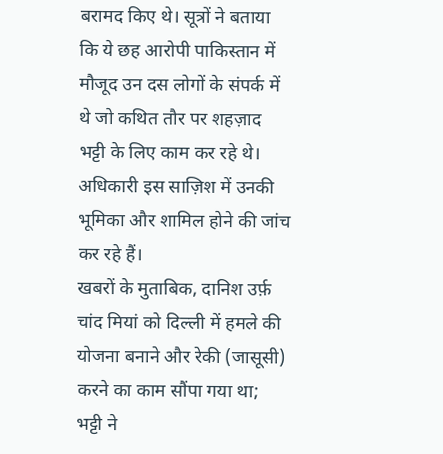बरामद किए थे। सूत्रों ने बताया कि ये छह आरोपी पाकिस्तान में मौजूद उन दस लोगों के संपर्क में थे जो कथित तौर पर शहज़ाद भट्टी के लिए काम कर रहे थे। अधिकारी इस साज़िश में उनकी भूमिका और शामिल होने की जांच कर रहे हैं।
खबरों के मुताबिक, दानिश उर्फ़ चांद मियां को दिल्ली में हमले की योजना बनाने और रेकी (जासूसी) करने का काम सौंपा गया था; भट्टी ने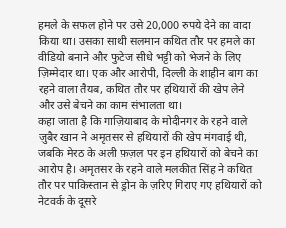हमले के सफल होने पर उसे 20,000 रुपये देने का वादा किया था। उसका साथी सलमान कथित तौर पर हमले का वीडियो बनाने और फुटेज सीधे भट्टी को भेजने के लिए ज़िम्मेदार था। एक और आरोपी, दिल्ली के शाहीन बाग का रहने वाला तैयब, कथित तौर पर हथियारों की खेप लेने और उसे बेचने का काम संभालता था।
कहा जाता है कि गाज़ियाबाद के मोदीनगर के रहने वाले ज़ुबैर खान ने अमृतसर से हथियारों की खेप मंगवाई थी, जबकि मेरठ के अली फ़ज़ल पर इन हथियारों को बेचने का आरोप है। अमृतसर के रहने वाले मलकीत सिंह ने कथित तौर पर पाकिस्तान से ड्रोन के ज़रिए गिराए गए हथियारों को नेटवर्क के दूसरे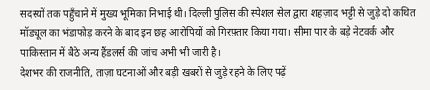सदस्यों तक पहुँचाने में मुख्य भूमिका निभाई थी। दिल्ली पुलिस की स्पेशल सेल द्वारा शहज़ाद भट्टी से जुड़े दो कथित मॉड्यूल का भंडाफोड़ करने के बाद इन छह आरोपियों को गिरफ़्तार किया गया। सीमा पार के बड़े नेटवर्क और पाकिस्तान में बैठे अन्य हैंडलर्स की जांच अभी भी जारी है।
देशभर की राजनीति, ताज़ा घटनाओं और बड़ी खबरों से जुड़े रहने के लिए पढ़ें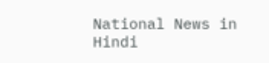National News in Hindi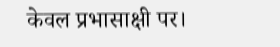केवल प्रभासाक्षी पर।